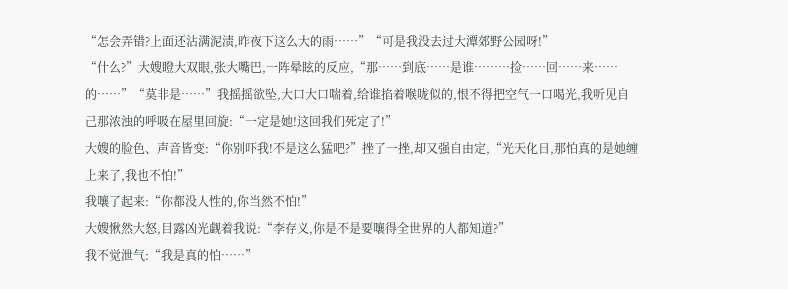“怎会弄错?上面还沾满泥渍,昨夜下这么大的雨……”“可是我没去过大潭郊野公园呀!”
“什么?”大嫂瞪大双眼,张大嘴巴,一阵晕眩的反应,“那……到底……是谁………捡……回……来……的……”“莫非是……”我摇摇欲坠,大口大口喘着,给谁掐着喉咙似的,恨不得把空气一口喝光,我听见自己那浓浊的呼吸在屋里回旋:“一定是她!这回我们死定了!”
大嫂的脸色、声音皆变:“你别吓我!不是这么猛吧?”挫了一挫,却又强自由定,“光天化日,那怕真的是她缠上来了,我也不怕!”
我嚷了起来:“你都没人性的,你当然不怕!”
大嫂愀然大怒,目露凶光觑着我说:“李存义,你是不是要嚷得全世界的人都知道?”
我不觉泄气:“我是真的怕……”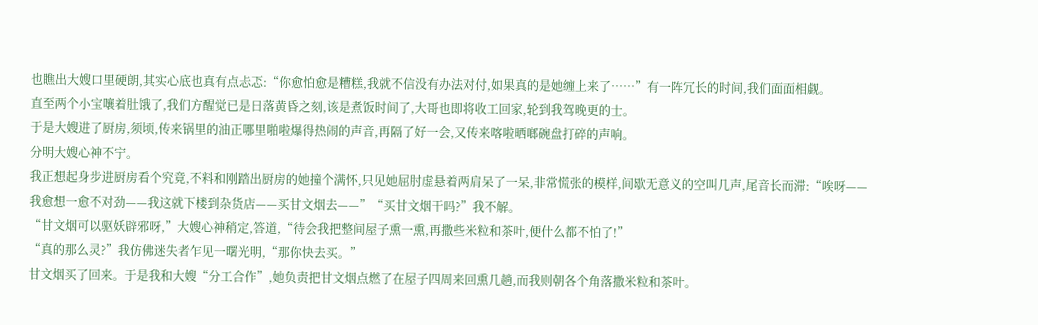也瞧出大嫂口里硬朗,其实心底也真有点忐忑:“你愈怕愈是糟糕,我就不信没有办法对付,如果真的是她缠上来了……”有一阵冗长的时间,我们面面相觑。
直至两个小宝嚷着肚饿了,我们方醒觉已是日落黄昏之刻,该是煮饭时间了,大哥也即将收工回家,轮到我驾晚更的士。
于是大嫂进了厨房,须顷,传来锅里的油正哪里啪啦爆得热闹的声音,再隔了好一会,又传来喀啦晒啷碗盘打碎的声响。
分明大嫂心神不宁。
我正想起身步进厨房看个究竟,不料和刚踏出厨房的她撞个满怀,只见她屈肘虚悬着两肩呆了一呆,非常慌张的模样,间歇无意义的空叫几声,尾音长而滞:“唉呀——我愈想一愈不对劲——我这就下楼到杂货店——买甘文烟去——”“买甘文烟干吗?”我不解。
“甘文烟可以驱妖辟邪呀,”大嫂心神稍定,答道,“待会我把整间屋子熏一熏,再撒些米粒和茶叶,便什么都不怕了!”
“真的那么灵?”我仿佛迷失者乍见一曙光明,“那你快去买。”
甘文烟买了回来。于是我和大嫂“分工合作”,她负责把甘文烟点燃了在屋子四周来回熏几趟,而我则朝各个角落撒米粒和茶叶。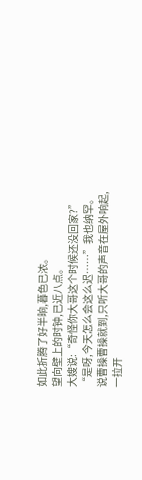如此折腾了好半晌,暮色已浓。
望向壁上的时钟,已近八点。
大嫂说:“奇怪你大哥这个时候还没回家?”
“是呀,今天怎么会这么迟……”我也纳罕。
说曹操曹操就到,只听大哥的声音在屋外响起,一拉开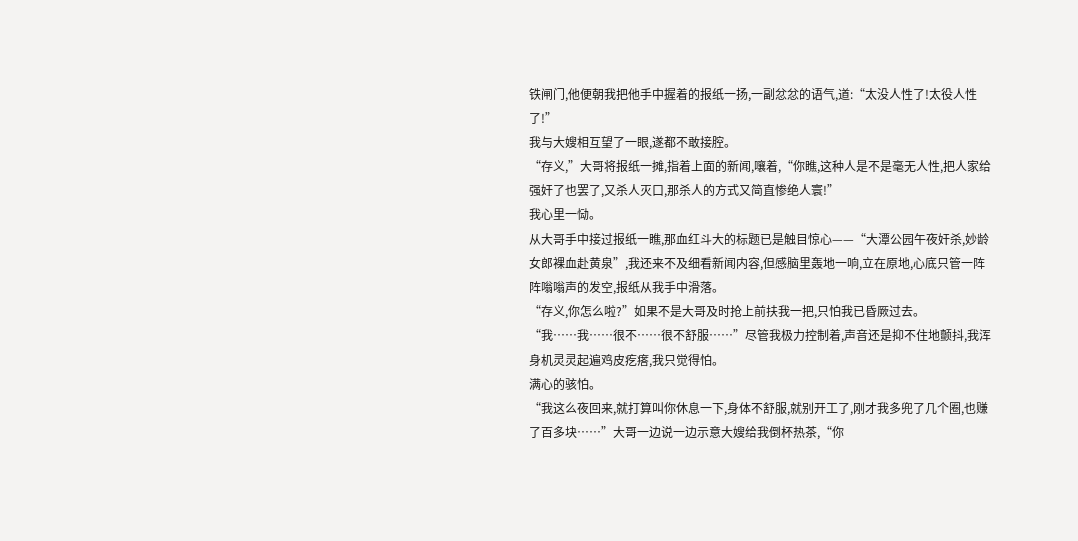铁闸门,他便朝我把他手中握着的报纸一扬,一副忿忿的语气,道:“太没人性了!太役人性了!”
我与大嫂相互望了一眼,遂都不敢接腔。
“存义,”大哥将报纸一摊,指着上面的新闻,嚷着,“你瞧,这种人是不是毫无人性,把人家给强奸了也罢了,又杀人灭口,那杀人的方式又简直惨绝人寰!”
我心里一恸。
从大哥手中接过报纸一瞧,那血红斗大的标题已是触目惊心——“大潭公园午夜奸杀,妙龄女郎裸血赴黄泉”,我还来不及细看新闻内容,但感脑里轰地一响,立在原地,心底只管一阵阵嗡嗡声的发空,报纸从我手中滑落。
“存义,你怎么啦?”如果不是大哥及时抢上前扶我一把,只怕我已昏厥过去。
“我……我……很不……很不舒服……”尽管我极力控制着,声音还是抑不住地颤抖,我浑身机灵灵起遍鸡皮疙瘩,我只觉得怕。
满心的骇怕。
“我这么夜回来,就打算叫你休息一下,身体不舒服,就别开工了,刚才我多兜了几个圈,也赚了百多块……”大哥一边说一边示意大嫂给我倒杯热茶,“你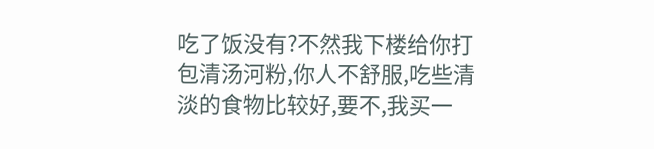吃了饭没有?不然我下楼给你打包清汤河粉,你人不舒服,吃些清淡的食物比较好,要不,我买一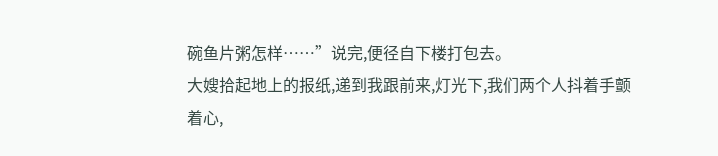碗鱼片粥怎样……”说完,便径自下楼打包去。
大嫂拾起地上的报纸,递到我跟前来,灯光下,我们两个人抖着手颤着心,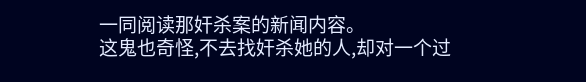一同阅读那奸杀案的新闻内容。
这鬼也奇怪,不去找奸杀她的人,却对一个过